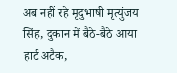अब नहीं रहे मृदुभाषी मृत्युंजय सिंह, दुकान में बैठे-बैठे आया हार्ट अटैक,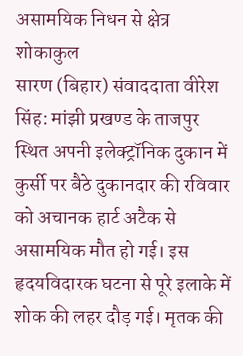असामयिक निधन से क्षेत्र शोकाकुल
सारण (बिहार) संवाददाता वीरेश सिंह: मांझी प्रखण्ड के ताजपुर स्थित अपनी इलेक्ट्रॉनिक दुकान में कुर्सी पर बैठे दुकानदार की रविवार को अचानक हार्ट अटैक से असामयिक मौत हो गई। इस हृदयविदारक घटना से पूरे इलाके में शोक की लहर दौड़ गई। मृतक की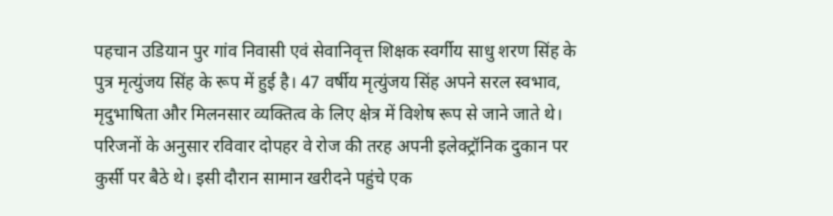पहचान उडियान पुर गांव निवासी एवं सेवानिवृत्त शिक्षक स्वर्गीय साधु शरण सिंह के पुत्र मृत्युंजय सिंह के रूप में हुई है। 47 वर्षीय मृत्युंजय सिंह अपने सरल स्वभाव, मृदुभाषिता और मिलनसार व्यक्तित्व के लिए क्षेत्र में विशेष रूप से जाने जाते थे।
परिजनों के अनुसार रविवार दोपहर वे रोज की तरह अपनी इलेक्ट्रॉनिक दुकान पर कुर्सी पर बैठे थे। इसी दौरान सामान खरीदने पहुंचे एक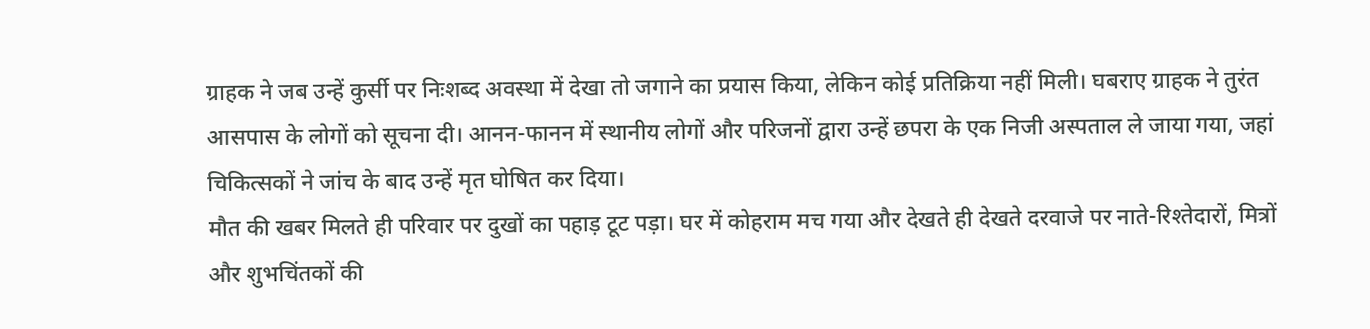ग्राहक ने जब उन्हें कुर्सी पर निःशब्द अवस्था में देखा तो जगाने का प्रयास किया, लेकिन कोई प्रतिक्रिया नहीं मिली। घबराए ग्राहक ने तुरंत आसपास के लोगों को सूचना दी। आनन-फानन में स्थानीय लोगों और परिजनों द्वारा उन्हें छपरा के एक निजी अस्पताल ले जाया गया, जहां चिकित्सकों ने जांच के बाद उन्हें मृत घोषित कर दिया।
मौत की खबर मिलते ही परिवार पर दुखों का पहाड़ टूट पड़ा। घर में कोहराम मच गया और देखते ही देखते दरवाजे पर नाते-रिश्तेदारों, मित्रों और शुभचिंतकों की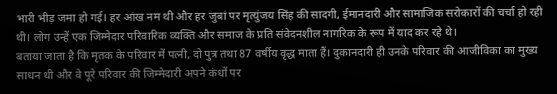भारी भीड़ जमा हो गई। हर आंख नम थी और हर जुबां पर मृत्युंजय सिंह की सादगी, ईमानदारी और सामाजिक सरोकारों की चर्चा हो रही थी। लोग उन्हें एक जिम्मेदार परिवारिक व्यक्ति और समाज के प्रति संवेदनशील नागरिक के रूप में याद कर रहे थे।
बताया जाता है कि मृतक के परिवार में पत्नी, दो पुत्र तथा 87 वर्षीय वृद्ध माता हैं। दुकानदारी ही उनके परिवार की आजीविका का मुख्य साधन थी और वे पूरे परिवार की जिम्मेदारी अपने कंधों पर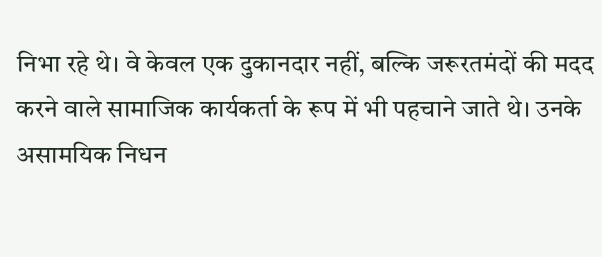निभा रहे थे। वे केवल एक दुकानदार नहीं, बल्कि जरूरतमंदों की मदद करने वाले सामाजिक कार्यकर्ता के रूप में भी पहचाने जाते थे। उनके असामयिक निधन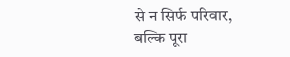से न सिर्फ परिवार, बल्कि पूरा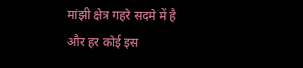मांझी क्षेत्र गहरे सदमे में है और हर कोई इस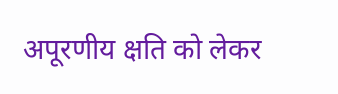अपूरणीय क्षति को लेकर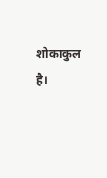शोकाकुल है।